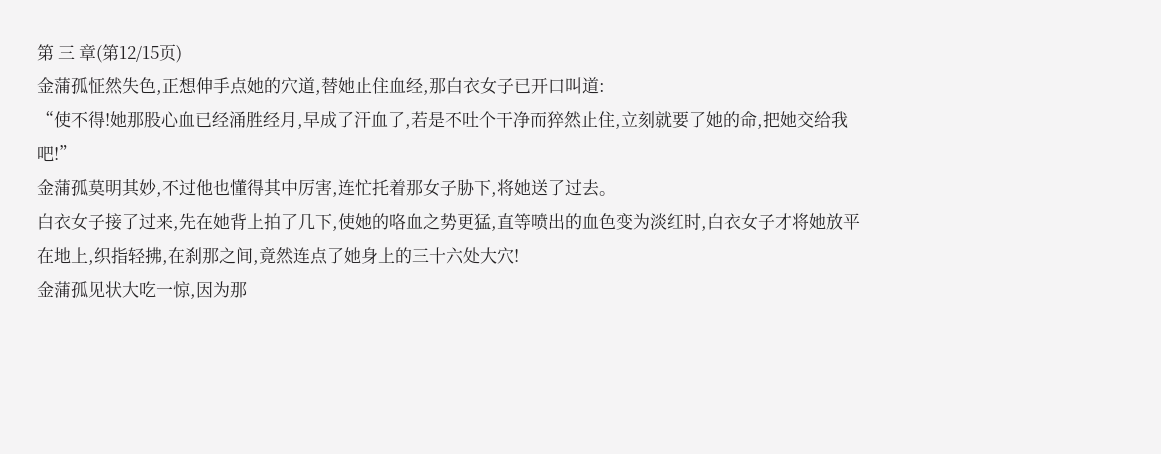第 三 章(第12/15页)
金蒲孤怔然失色,正想伸手点她的穴道,替她止住血经,那白衣女子已开口叫道:
“使不得!她那股心血已经涌胜经月,早成了汗血了,若是不吐个干净而猝然止住,立刻就要了她的命,把她交给我吧!”
金蒲孤莫明其妙,不过他也懂得其中厉害,连忙托着那女子胁下,将她送了过去。
白衣女子接了过来,先在她背上拍了几下,使她的咯血之势更猛,直等喷出的血色变为淡红时,白衣女子才将她放平在地上,织指轻拂,在刹那之间,竟然连点了她身上的三十六处大穴!
金蒲孤见状大吃一惊,因为那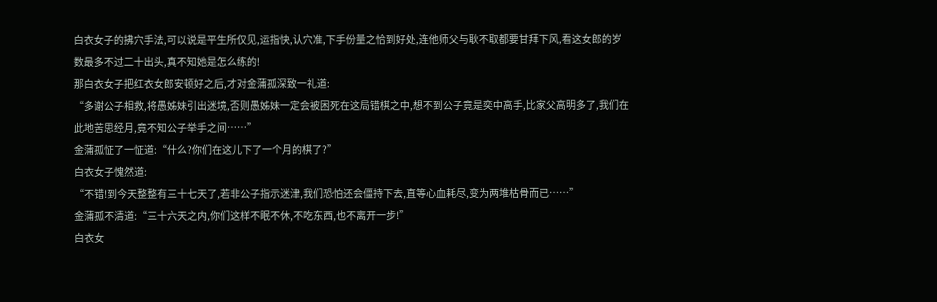白衣女子的拂穴手法,可以说是平生所仅见,运指快,认穴准,下手份量之恰到好处,连他师父与耿不取都要甘拜下风,看这女郎的岁数最多不过二十出头,真不知她是怎么练的!
那白衣女子把红衣女郎安顿好之后,才对金蒲孤深致一礼道:
“多谢公子相救,将愚姊妹引出迷境,否则愚姊妹一定会被困死在这局错棋之中,想不到公子竟是奕中高手,比家父高明多了,我们在此地苦思经月,竟不知公子举手之间……”
金蒲孤怔了一怔道:“什么?你们在这儿下了一个月的棋了?”
白衣女子愧然道:
“不错!到今天整整有三十七天了,若非公子指示迷津,我们恐怕还会僵持下去,直等心血耗尽,变为两堆枯骨而已……”
金蒲孤不清道:“三十六天之内,你们这样不眠不休,不吃东西,也不离开一步!”
白衣女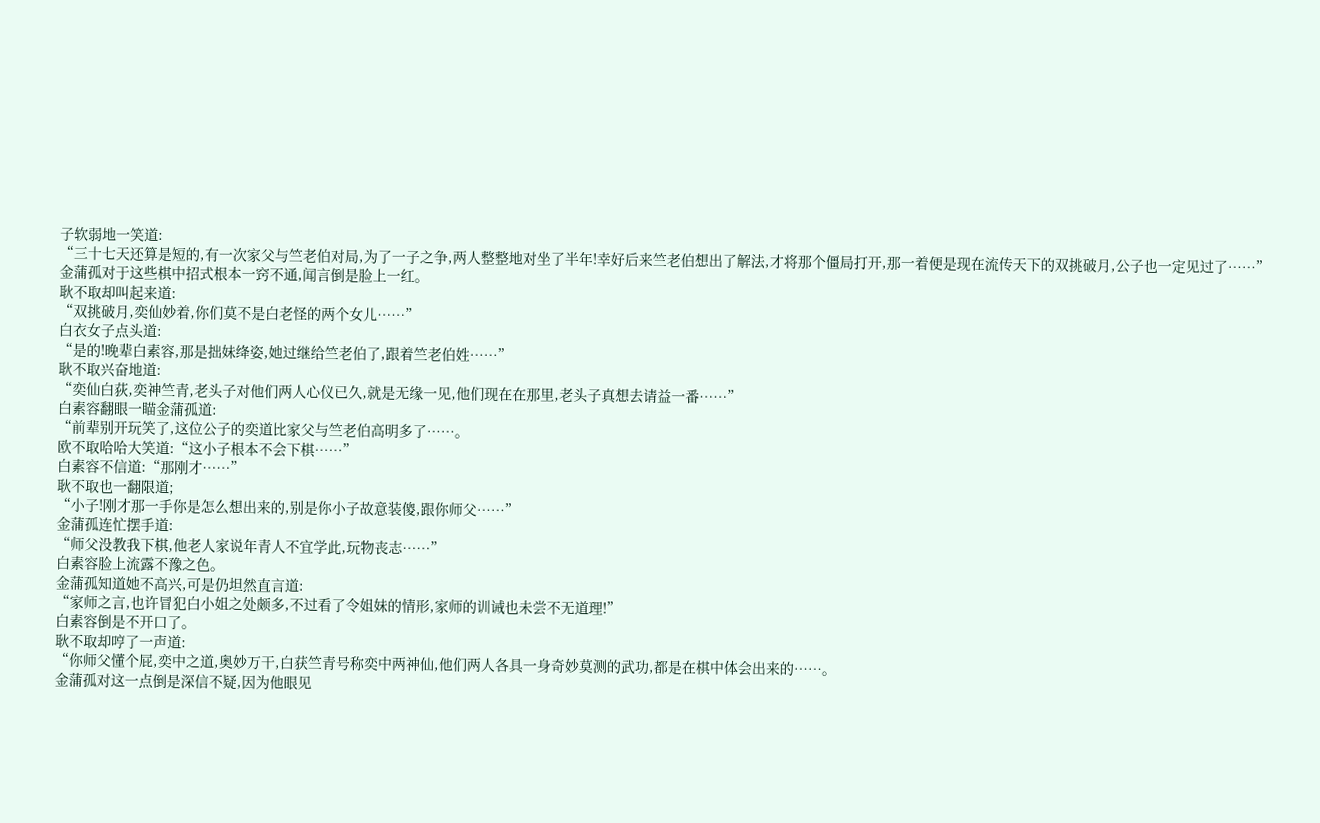子软弱地一笑道:
“三十七天还算是短的,有一次家父与竺老伯对局,为了一子之争,两人整整地对坐了半年!幸好后来竺老伯想出了解法,才将那个僵局打开,那一着便是现在流传天下的双挑破月,公子也一定见过了……”
金蒲孤对于这些棋中招式根本一窍不通,闻言倒是脸上一红。
耿不取却叫起来道:
“双挑破月,奕仙妙着,你们莫不是白老怪的两个女儿……”
白衣女子点头道:
“是的!晚辈白素容,那是拙妹绛姿,她过继给竺老伯了,跟着竺老伯姓……”
耿不取兴奋地道:
“奕仙白荻,奕神竺青,老头子对他们两人心仪已久,就是无缘一见,他们现在在那里,老头子真想去请益一番……”
白素容翻眼一瞄金蒲孤道:
“前辈别开玩笑了,这位公子的奕道比家父与竺老伯高明多了……。
欧不取哈哈大笑道:“这小子根本不会下棋……”
白素容不信道:“那刚才……”
耿不取也一翻限道;
“小子!刚才那一手你是怎么想出来的,别是你小子故意装傻,跟你师父……”
金蒲孤连忙摆手道:
“师父没教我下棋,他老人家说年青人不宜学此,玩物丧志……”
白素容脸上流露不豫之色。
金蒲孤知道她不高兴,可是仍坦然直言道:
“家师之言,也许冒犯白小姐之处颇多,不过看了令姐妹的情形,家师的训诫也未尝不无道理!”
白素容倒是不开口了。
耿不取却哼了一声道:
“你师父懂个屁,奕中之道,奥妙万干,白获竺青号称奕中两神仙,他们两人各具一身奇妙莫测的武功,都是在棋中体会出来的……。
金蒲孤对这一点倒是深信不疑,因为他眼见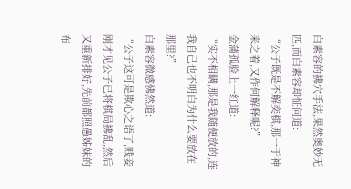白素容的拂穴手法,果然奥妙无匹,而白素容却怔问道:
“公子既是不解奕棋,那一于神来之着,又作何解释呢?”
金蒲孤脸上一红道:
“实不相瞒,那是我随便放的,连我自己也不明白为什么要放在那里?”
白素容微感怫然道:
“公子这可是欺心之语了,贱妾刚才见公子已将棋局拂乱,然后又重新排好,先前都照愚姊妹的布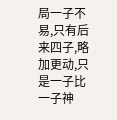局一子不易,只有后来四子,略加更动,只是一子比一子神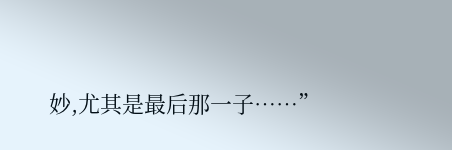妙,尤其是最后那一子……”